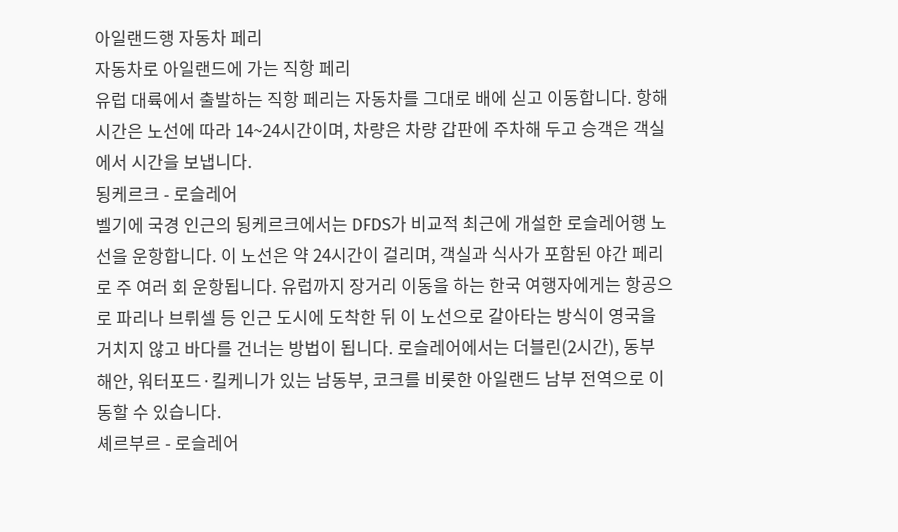아일랜드행 자동차 페리
자동차로 아일랜드에 가는 직항 페리
유럽 대륙에서 출발하는 직항 페리는 자동차를 그대로 배에 싣고 이동합니다. 항해 시간은 노선에 따라 14~24시간이며, 차량은 차량 갑판에 주차해 두고 승객은 객실에서 시간을 보냅니다.
됭케르크 - 로슬레어
벨기에 국경 인근의 됭케르크에서는 DFDS가 비교적 최근에 개설한 로슬레어행 노선을 운항합니다. 이 노선은 약 24시간이 걸리며, 객실과 식사가 포함된 야간 페리로 주 여러 회 운항됩니다. 유럽까지 장거리 이동을 하는 한국 여행자에게는 항공으로 파리나 브뤼셀 등 인근 도시에 도착한 뒤 이 노선으로 갈아타는 방식이 영국을 거치지 않고 바다를 건너는 방법이 됩니다. 로슬레어에서는 더블린(2시간), 동부 해안, 워터포드·킬케니가 있는 남동부, 코크를 비롯한 아일랜드 남부 전역으로 이동할 수 있습니다.
셰르부르 - 로슬레어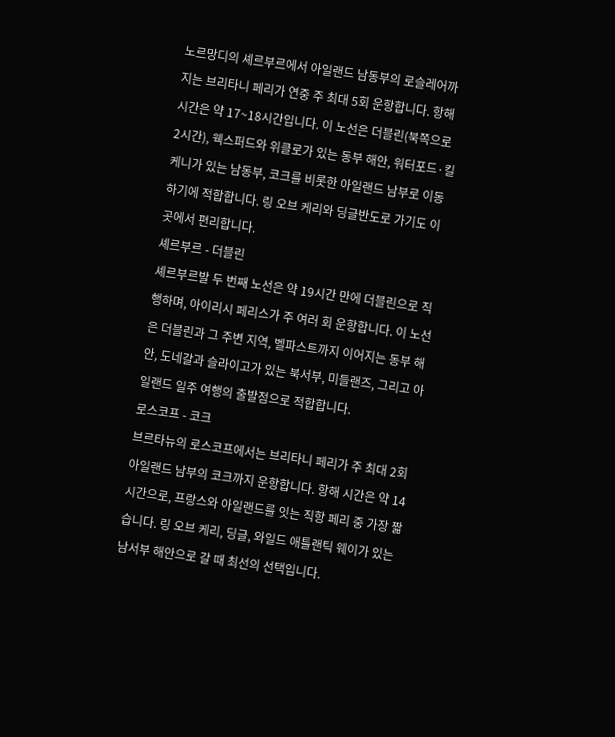노르망디의 셰르부르에서 아일랜드 남동부의 로슬레어까지는 브리타니 페리가 연중 주 최대 5회 운항합니다. 항해 시간은 약 17~18시간입니다. 이 노선은 더블린(북쪽으로 2시간), 웩스퍼드와 위클로가 있는 동부 해안, 워터포드·킬케니가 있는 남동부, 코크를 비롯한 아일랜드 남부로 이동하기에 적합합니다. 링 오브 케리와 딩글반도로 가기도 이곳에서 편리합니다.
셰르부르 - 더블린
셰르부르발 두 번째 노선은 약 19시간 만에 더블린으로 직행하며, 아이리시 페리스가 주 여러 회 운항합니다. 이 노선은 더블린과 그 주변 지역, 벨파스트까지 이어지는 동부 해안, 도네갈과 슬라이고가 있는 북서부, 미들랜즈, 그리고 아일랜드 일주 여행의 출발점으로 적합합니다.
로스코프 - 코크
브르타뉴의 로스코프에서는 브리타니 페리가 주 최대 2회 아일랜드 남부의 코크까지 운항합니다. 항해 시간은 약 14시간으로, 프랑스와 아일랜드를 잇는 직항 페리 중 가장 짧습니다. 링 오브 케리, 딩글, 와일드 애틀랜틱 웨이가 있는 남서부 해안으로 갈 때 최선의 선택입니다.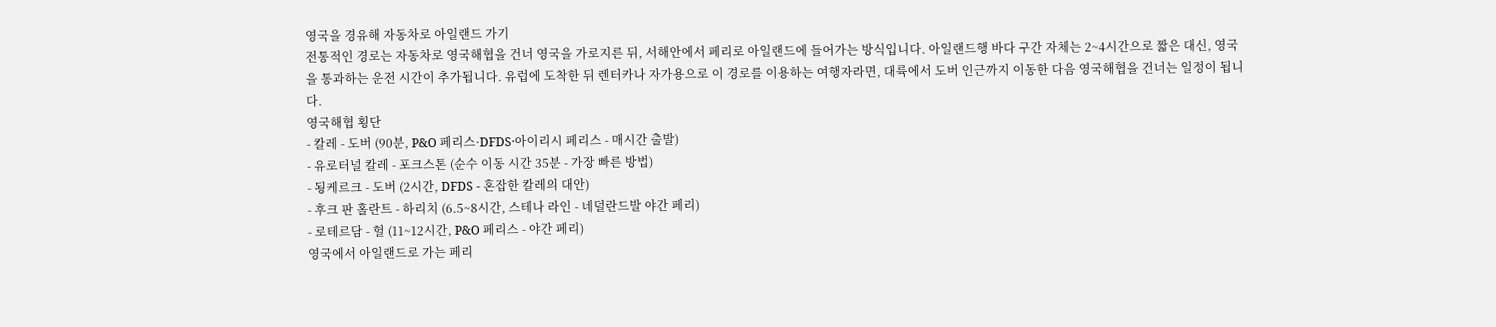영국을 경유해 자동차로 아일랜드 가기
전통적인 경로는 자동차로 영국해협을 건너 영국을 가로지른 뒤, 서해안에서 페리로 아일랜드에 들어가는 방식입니다. 아일랜드행 바다 구간 자체는 2~4시간으로 짧은 대신, 영국을 통과하는 운전 시간이 추가됩니다. 유럽에 도착한 뒤 렌터카나 자가용으로 이 경로를 이용하는 여행자라면, 대륙에서 도버 인근까지 이동한 다음 영국해협을 건너는 일정이 됩니다.
영국해협 횡단
- 칼레 - 도버 (90분, P&O 페리스·DFDS·아이리시 페리스 - 매시간 출발)
- 유로터널 칼레 - 포크스톤 (순수 이동 시간 35분 - 가장 빠른 방법)
- 됭케르크 - 도버 (2시간, DFDS - 혼잡한 칼레의 대안)
- 후크 판 홀란트 - 하리치 (6.5~8시간, 스테나 라인 - 네덜란드발 야간 페리)
- 로테르담 - 헐 (11~12시간, P&O 페리스 - 야간 페리)
영국에서 아일랜드로 가는 페리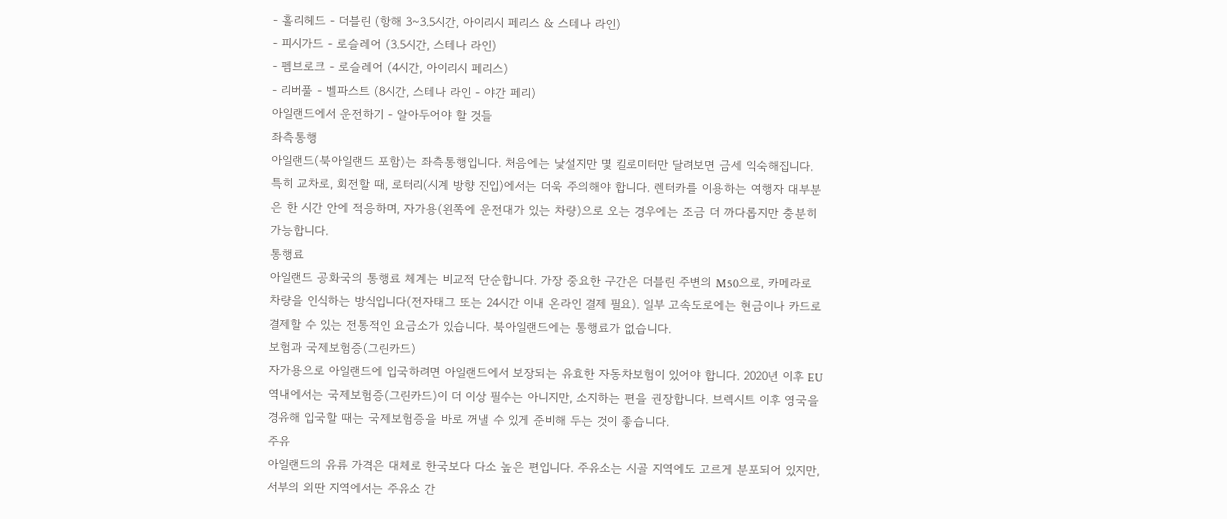- 홀리헤드 - 더블린 (항해 3~3.5시간, 아이리시 페리스 & 스테나 라인)
- 피시가드 - 로슬레어 (3.5시간, 스테나 라인)
- 펨브로크 - 로슬레어 (4시간, 아이리시 페리스)
- 리버풀 - 벨파스트 (8시간, 스테나 라인 - 야간 페리)
아일랜드에서 운전하기 - 알아두어야 할 것들
좌측통행
아일랜드(북아일랜드 포함)는 좌측통행입니다. 처음에는 낯설지만 몇 킬로미터만 달려보면 금세 익숙해집니다. 특히 교차로, 회전할 때, 로터리(시계 방향 진입)에서는 더욱 주의해야 합니다. 렌터카를 이용하는 여행자 대부분은 한 시간 안에 적응하며, 자가용(왼쪽에 운전대가 있는 차량)으로 오는 경우에는 조금 더 까다롭지만 충분히 가능합니다.
통행료
아일랜드 공화국의 통행료 체계는 비교적 단순합니다. 가장 중요한 구간은 더블린 주변의 M50으로, 카메라로 차량을 인식하는 방식입니다(전자태그 또는 24시간 이내 온라인 결제 필요). 일부 고속도로에는 현금이나 카드로 결제할 수 있는 전통적인 요금소가 있습니다. 북아일랜드에는 통행료가 없습니다.
보험과 국제보험증(그린카드)
자가용으로 아일랜드에 입국하려면 아일랜드에서 보장되는 유효한 자동차보험이 있어야 합니다. 2020년 이후 EU 역내에서는 국제보험증(그린카드)이 더 이상 필수는 아니지만, 소지하는 편을 권장합니다. 브렉시트 이후 영국을 경유해 입국할 때는 국제보험증을 바로 꺼낼 수 있게 준비해 두는 것이 좋습니다.
주유
아일랜드의 유류 가격은 대체로 한국보다 다소 높은 편입니다. 주유소는 시골 지역에도 고르게 분포되어 있지만, 서부의 외딴 지역에서는 주유소 간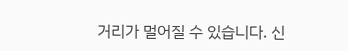거리가 멀어질 수 있습니다. 신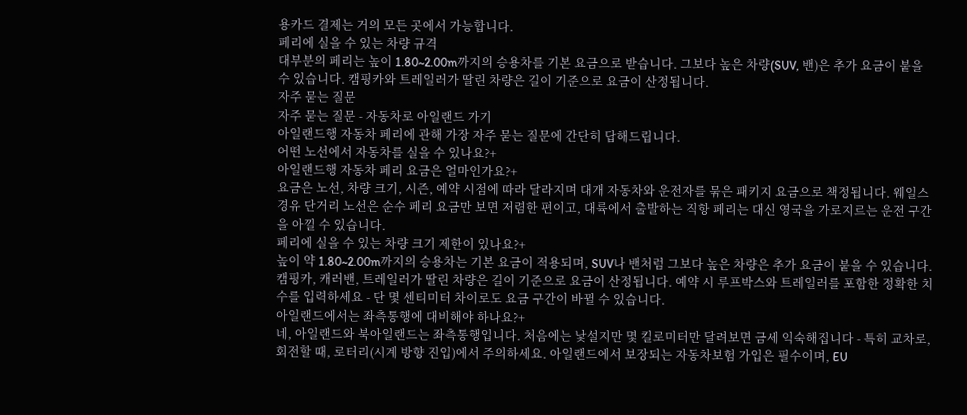용카드 결제는 거의 모든 곳에서 가능합니다.
페리에 실을 수 있는 차량 규격
대부분의 페리는 높이 1.80~2.00m까지의 승용차를 기본 요금으로 받습니다. 그보다 높은 차량(SUV, 밴)은 추가 요금이 붙을 수 있습니다. 캠핑카와 트레일러가 딸린 차량은 길이 기준으로 요금이 산정됩니다.
자주 묻는 질문
자주 묻는 질문 - 자동차로 아일랜드 가기
아일랜드행 자동차 페리에 관해 가장 자주 묻는 질문에 간단히 답해드립니다.
어떤 노선에서 자동차를 실을 수 있나요?+
아일랜드행 자동차 페리 요금은 얼마인가요?+
요금은 노선, 차량 크기, 시즌, 예약 시점에 따라 달라지며 대개 자동차와 운전자를 묶은 패키지 요금으로 책정됩니다. 웨일스 경유 단거리 노선은 순수 페리 요금만 보면 저렴한 편이고, 대륙에서 출발하는 직항 페리는 대신 영국을 가로지르는 운전 구간을 아낄 수 있습니다.
페리에 실을 수 있는 차량 크기 제한이 있나요?+
높이 약 1.80~2.00m까지의 승용차는 기본 요금이 적용되며, SUV나 밴처럼 그보다 높은 차량은 추가 요금이 붙을 수 있습니다. 캠핑카, 캐러밴, 트레일러가 딸린 차량은 길이 기준으로 요금이 산정됩니다. 예약 시 루프박스와 트레일러를 포함한 정확한 치수를 입력하세요 - 단 몇 센티미터 차이로도 요금 구간이 바뀔 수 있습니다.
아일랜드에서는 좌측통행에 대비해야 하나요?+
네, 아일랜드와 북아일랜드는 좌측통행입니다. 처음에는 낯설지만 몇 킬로미터만 달려보면 금세 익숙해집니다 - 특히 교차로, 회전할 때, 로터리(시계 방향 진입)에서 주의하세요. 아일랜드에서 보장되는 자동차보험 가입은 필수이며, EU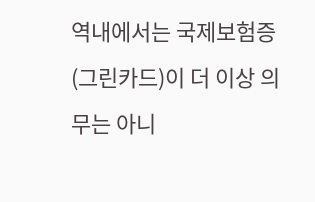역내에서는 국제보험증(그린카드)이 더 이상 의무는 아니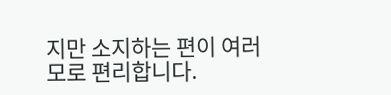지만 소지하는 편이 여러모로 편리합니다.